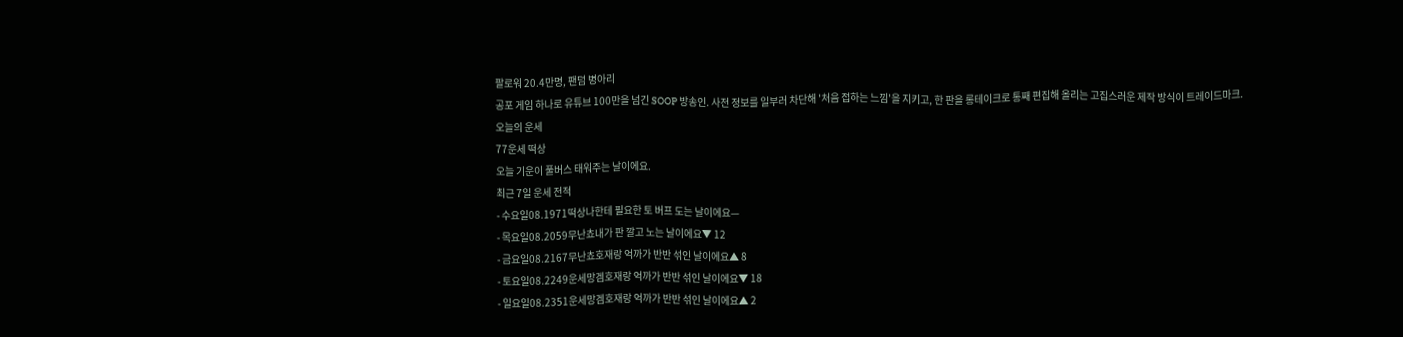팔로워 20.4만명, 팬덤 병아리
공포 게임 하나로 유튜브 100만을 넘긴 SOOP 방송인. 사전 정보를 일부러 차단해 '처음 접하는 느낌'을 지키고, 한 판을 롱테이크로 통째 편집해 올리는 고집스러운 제작 방식이 트레이드마크.
오늘의 운세
77운세 떡상
오늘 기운이 풀버스 태워주는 날이에요.
최근 7일 운세 전적
- 수요일08.1971떡상나한테 필요한 토 버프 도는 날이에요—
- 목요일08.2059무난쵸내가 판 깔고 노는 날이에요▼ 12
- 금요일08.2167무난쵸호재랑 억까가 반반 섞인 날이에요▲ 8
- 토요일08.2249운세망겜호재랑 억까가 반반 섞인 날이에요▼ 18
- 일요일08.2351운세망겜호재랑 억까가 반반 섞인 날이에요▲ 2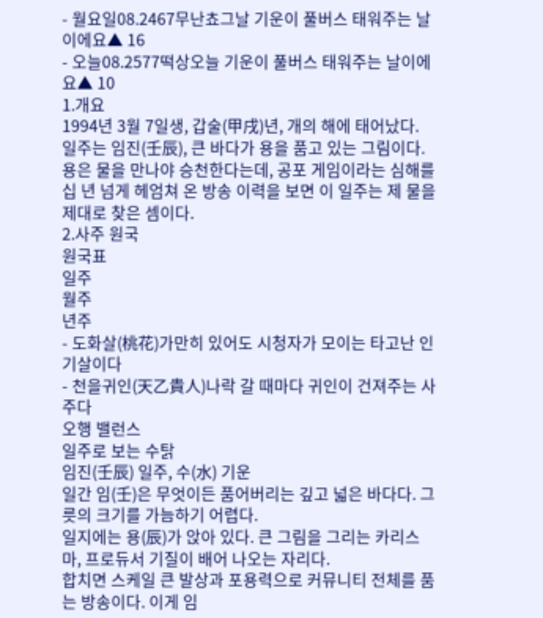- 월요일08.2467무난쵸그날 기운이 풀버스 태워주는 날이에요▲ 16
- 오늘08.2577떡상오늘 기운이 풀버스 태워주는 날이에요▲ 10
1.개요
1994년 3월 7일생, 갑술(甲戌)년, 개의 해에 태어났다. 일주는 임진(壬辰), 큰 바다가 용을 품고 있는 그림이다. 용은 물을 만나야 승천한다는데, 공포 게임이라는 심해를 십 년 넘게 헤엄쳐 온 방송 이력을 보면 이 일주는 제 물을 제대로 찾은 셈이다.
2.사주 원국
원국표
일주
월주
년주
- 도화살(桃花)가만히 있어도 시청자가 모이는 타고난 인기살이다
- 천을귀인(天乙貴人)나락 갈 때마다 귀인이 건져주는 사주다
오행 밸런스
일주로 보는 수탉
임진(壬辰) 일주, 수(水) 기운
일간 임(壬)은 무엇이든 품어버리는 깊고 넓은 바다다. 그릇의 크기를 가늠하기 어렵다.
일지에는 용(辰)가 앉아 있다. 큰 그림을 그리는 카리스마, 프로듀서 기질이 배어 나오는 자리다.
합치면 스케일 큰 발상과 포용력으로 커뮤니티 전체를 품는 방송이다. 이게 임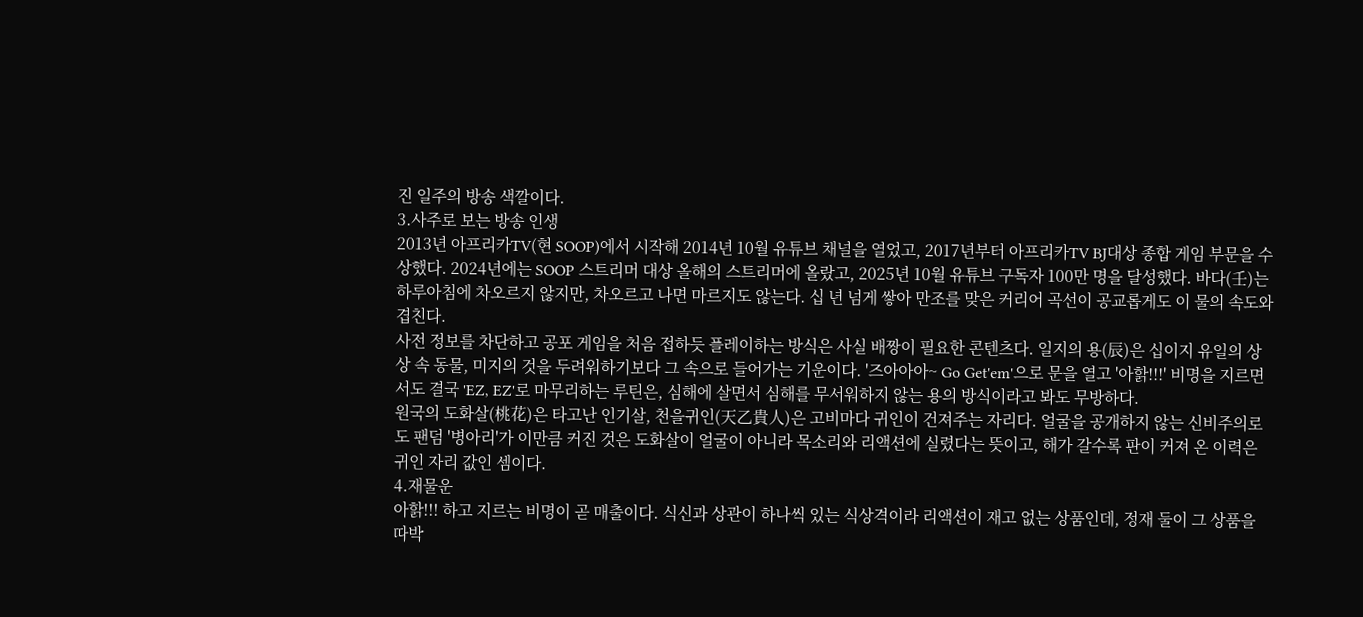진 일주의 방송 색깔이다.
3.사주로 보는 방송 인생
2013년 아프리카TV(현 SOOP)에서 시작해 2014년 10월 유튜브 채널을 열었고, 2017년부터 아프리카TV BJ대상 종합 게임 부문을 수상했다. 2024년에는 SOOP 스트리머 대상 올해의 스트리머에 올랐고, 2025년 10월 유튜브 구독자 100만 명을 달성했다. 바다(壬)는 하루아침에 차오르지 않지만, 차오르고 나면 마르지도 않는다. 십 년 넘게 쌓아 만조를 맞은 커리어 곡선이 공교롭게도 이 물의 속도와 겹친다.
사전 정보를 차단하고 공포 게임을 처음 접하듯 플레이하는 방식은 사실 배짱이 필요한 콘텐츠다. 일지의 용(辰)은 십이지 유일의 상상 속 동물, 미지의 것을 두려워하기보다 그 속으로 들어가는 기운이다. '즈아아아~ Go Get'em'으로 문을 열고 '아핡!!!' 비명을 지르면서도 결국 'EZ, EZ'로 마무리하는 루틴은, 심해에 살면서 심해를 무서워하지 않는 용의 방식이라고 봐도 무방하다.
원국의 도화살(桃花)은 타고난 인기살, 천을귀인(天乙貴人)은 고비마다 귀인이 건져주는 자리다. 얼굴을 공개하지 않는 신비주의로도 팬덤 '병아리'가 이만큼 커진 것은 도화살이 얼굴이 아니라 목소리와 리액션에 실렸다는 뜻이고, 해가 갈수록 판이 커져 온 이력은 귀인 자리 값인 셈이다.
4.재물운
아핡!!! 하고 지르는 비명이 곧 매출이다. 식신과 상관이 하나씩 있는 식상격이라 리액션이 재고 없는 상품인데, 정재 둘이 그 상품을 따박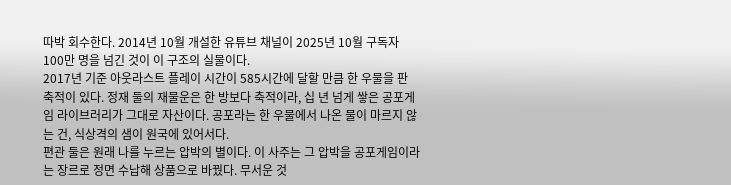따박 회수한다. 2014년 10월 개설한 유튜브 채널이 2025년 10월 구독자 100만 명을 넘긴 것이 이 구조의 실물이다.
2017년 기준 아웃라스트 플레이 시간이 585시간에 달할 만큼 한 우물을 판 축적이 있다. 정재 둘의 재물운은 한 방보다 축적이라, 십 년 넘게 쌓은 공포게임 라이브러리가 그대로 자산이다. 공포라는 한 우물에서 나온 물이 마르지 않는 건, 식상격의 샘이 원국에 있어서다.
편관 둘은 원래 나를 누르는 압박의 별이다. 이 사주는 그 압박을 공포게임이라는 장르로 정면 수납해 상품으로 바꿨다. 무서운 것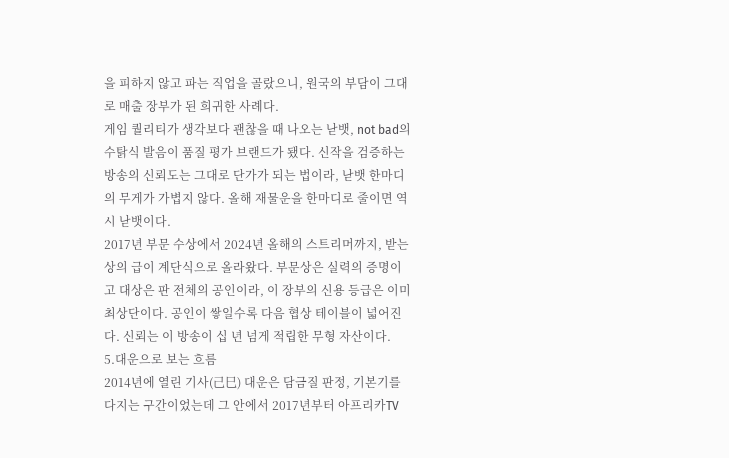을 피하지 않고 파는 직업을 골랐으니, 원국의 부담이 그대로 매출 장부가 된 희귀한 사례다.
게임 퀄리티가 생각보다 괜찮을 때 나오는 낟뱃, not bad의 수탉식 발음이 품질 평가 브랜드가 됐다. 신작을 검증하는 방송의 신뢰도는 그대로 단가가 되는 법이라, 낟뱃 한마디의 무게가 가볍지 않다. 올해 재물운을 한마디로 줄이면 역시 낟뱃이다.
2017년 부문 수상에서 2024년 올해의 스트리머까지, 받는 상의 급이 계단식으로 올라왔다. 부문상은 실력의 증명이고 대상은 판 전체의 공인이라, 이 장부의 신용 등급은 이미 최상단이다. 공인이 쌓일수록 다음 협상 테이블이 넓어진다. 신뢰는 이 방송이 십 년 넘게 적립한 무형 자산이다.
5.대운으로 보는 흐름
2014년에 열린 기사(己巳) 대운은 담금질 판정, 기본기를 다지는 구간이었는데 그 안에서 2017년부터 아프리카TV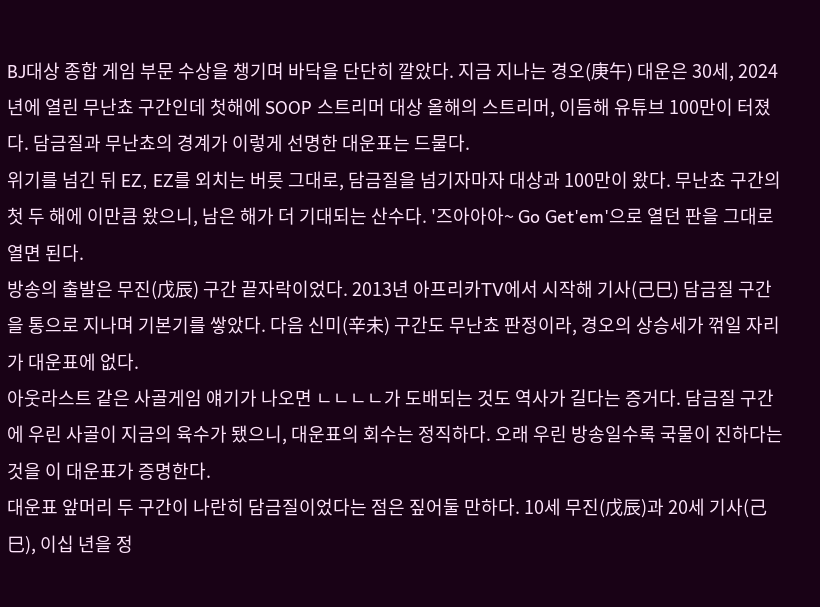BJ대상 종합 게임 부문 수상을 챙기며 바닥을 단단히 깔았다. 지금 지나는 경오(庚午) 대운은 30세, 2024년에 열린 무난쵸 구간인데 첫해에 SOOP 스트리머 대상 올해의 스트리머, 이듬해 유튜브 100만이 터졌다. 담금질과 무난쵸의 경계가 이렇게 선명한 대운표는 드물다.
위기를 넘긴 뒤 EZ, EZ를 외치는 버릇 그대로, 담금질을 넘기자마자 대상과 100만이 왔다. 무난쵸 구간의 첫 두 해에 이만큼 왔으니, 남은 해가 더 기대되는 산수다. '즈아아아~ Go Get'em'으로 열던 판을 그대로 열면 된다.
방송의 출발은 무진(戊辰) 구간 끝자락이었다. 2013년 아프리카TV에서 시작해 기사(己巳) 담금질 구간을 통으로 지나며 기본기를 쌓았다. 다음 신미(辛未) 구간도 무난쵸 판정이라, 경오의 상승세가 꺾일 자리가 대운표에 없다.
아웃라스트 같은 사골게임 얘기가 나오면 ㄴㄴㄴㄴ가 도배되는 것도 역사가 길다는 증거다. 담금질 구간에 우린 사골이 지금의 육수가 됐으니, 대운표의 회수는 정직하다. 오래 우린 방송일수록 국물이 진하다는 것을 이 대운표가 증명한다.
대운표 앞머리 두 구간이 나란히 담금질이었다는 점은 짚어둘 만하다. 10세 무진(戊辰)과 20세 기사(己巳), 이십 년을 정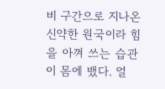비 구간으로 지나온 신약한 원국이라 힘을 아껴 쓰는 습관이 몸에 뱄다. 얼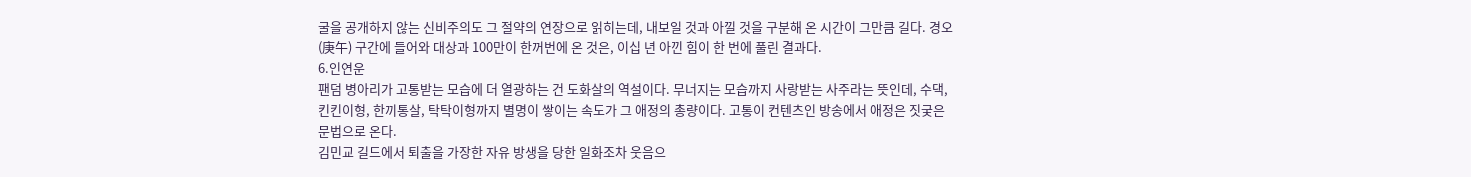굴을 공개하지 않는 신비주의도 그 절약의 연장으로 읽히는데, 내보일 것과 아낄 것을 구분해 온 시간이 그만큼 길다. 경오(庚午) 구간에 들어와 대상과 100만이 한꺼번에 온 것은, 이십 년 아낀 힘이 한 번에 풀린 결과다.
6.인연운
팬덤 병아리가 고통받는 모습에 더 열광하는 건 도화살의 역설이다. 무너지는 모습까지 사랑받는 사주라는 뜻인데, 수댁, 킨킨이형, 한끼통살, 탁탁이형까지 별명이 쌓이는 속도가 그 애정의 총량이다. 고통이 컨텐츠인 방송에서 애정은 짓궂은 문법으로 온다.
김민교 길드에서 퇴출을 가장한 자유 방생을 당한 일화조차 웃음으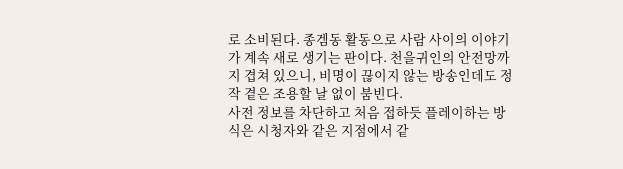로 소비된다. 종겜동 활동으로 사람 사이의 이야기가 계속 새로 생기는 판이다. 천을귀인의 안전망까지 겹쳐 있으니, 비명이 끊이지 않는 방송인데도 정작 곁은 조용할 날 없이 붐빈다.
사전 정보를 차단하고 처음 접하듯 플레이하는 방식은 시청자와 같은 지점에서 같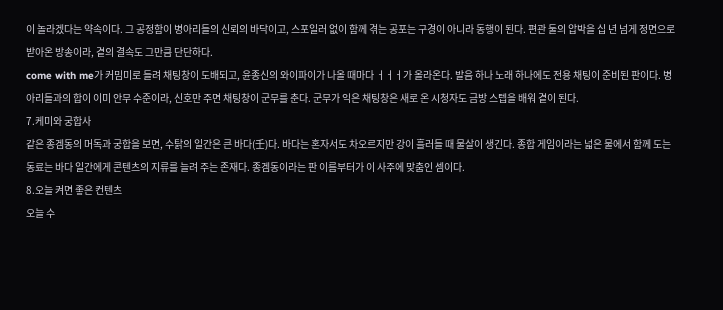이 놀라겠다는 약속이다. 그 공정함이 병아리들의 신뢰의 바닥이고, 스포일러 없이 함께 겪는 공포는 구경이 아니라 동행이 된다. 편관 둘의 압박을 십 년 넘게 정면으로 받아온 방송이라, 곁의 결속도 그만큼 단단하다.
come with me가 커밈미로 들려 채팅창이 도배되고, 윤종신의 와이파이가 나올 때마다 ㅓㅓㅓ가 올라온다. 발음 하나 노래 하나에도 전용 채팅이 준비된 판이다. 병아리들과의 합이 이미 안무 수준이라, 신호만 주면 채팅창이 군무를 춘다. 군무가 익은 채팅창은 새로 온 시청자도 금방 스텝을 배워 곁이 된다.
7.케미와 궁합사
같은 종겜동의 머독과 궁합을 보면, 수탉의 일간은 큰 바다(壬)다. 바다는 혼자서도 차오르지만 강이 흘러들 때 물살이 생긴다. 종합 게임이라는 넓은 물에서 함께 도는 동료는 바다 일간에게 콘텐츠의 지류를 늘려 주는 존재다. 종겜동이라는 판 이름부터가 이 사주에 맞춤인 셈이다.
8.오늘 켜면 좋은 컨텐츠
오늘 수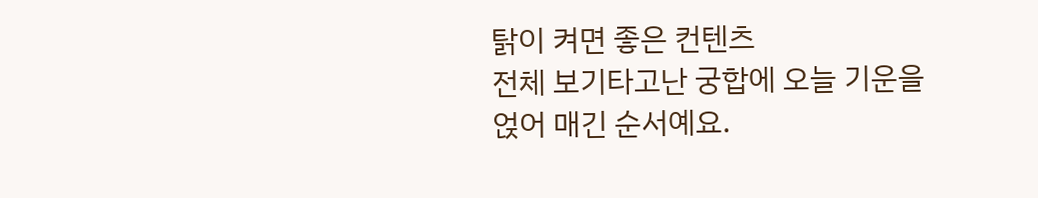탉이 켜면 좋은 컨텐츠
전체 보기타고난 궁합에 오늘 기운을 얹어 매긴 순서예요.